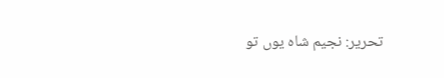تحریر: نجیم شاہ یوں تو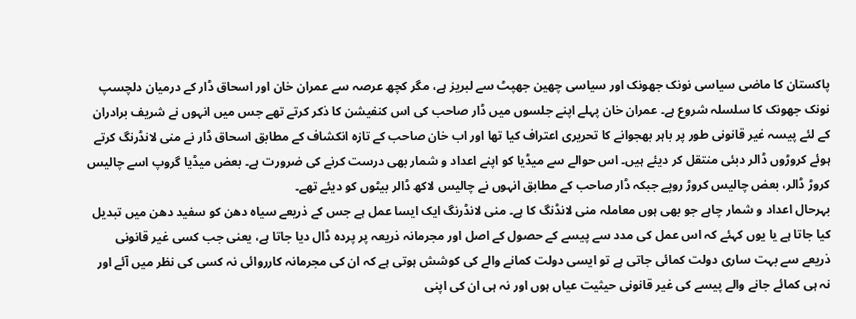پاکستان کا ماضی سیاسی نونک جھونک اور سیاسی چھین جھپٹ سے لبریز ہے، مگر کچھ عرصہ سے عمران خان اور اسحاق ڈار کے درمیان دلچسپ نونک جھونک کا سلسلہ شروع ہے۔ عمران خان پہلے اپنے جلسوں میں ڈار صاحب کی اس کنفیشن کا ذکر کرتے تھے جس میں انہوں نے شریف برادران کے لئے پیسہ غیر قانونی طور پر باہر بھجوانے کا تحریری اعتراف کیا تھا اور اب خان صاحب کے تازہ انکشاف کے مطابق اسحاق ڈار نے منی لانڈرنگ کرتے ہوئے کروڑوں ڈالر دبئی منتقل کر دیئے ہیں۔ اس حوالے سے میڈیا کو اپنے اعداد و شمار بھی درست کرنے کی ضرورت ہے۔ بعض میڈیا گروپ اسے چالیس کروڑ ڈالر، بعض چالیس کروڑ روپے جبکہ ڈار صاحب کے مطابق انہوں نے چالیس لاکھ ڈالر بیٹوں کو دیئے تھے۔
بہرحال اعداد و شمار چاہے جو بھی ہوں معاملہ منی لانڈنگ کا ہے۔ منی لانڈرنگ ایک ایسا عمل ہے جس کے ذریعے سیاہ دھن کو سفید دھن میں تبدیل کیا جاتا ہے یا یوں کہئے کہ اس عمل کی مدد سے پیسے کے حصول کے اصل اور مجرمانہ ذریعہ پر پردہ ڈال دیا جاتا ہے، یعنی جب کسی غیر قانونی ذریعے سے بہت ساری دولت کمائی جاتی ہے تو ایسی دولت کمانے والے کی کوشش ہوتی ہے کہ ان کی مجرمانہ کارروائی نہ کسی کی نظر میں آئے اور نہ ہی کمائے جانے والے پیسے کی غیر قانونی حیثیت عیاں ہوں اور نہ ہی ان کی اپنی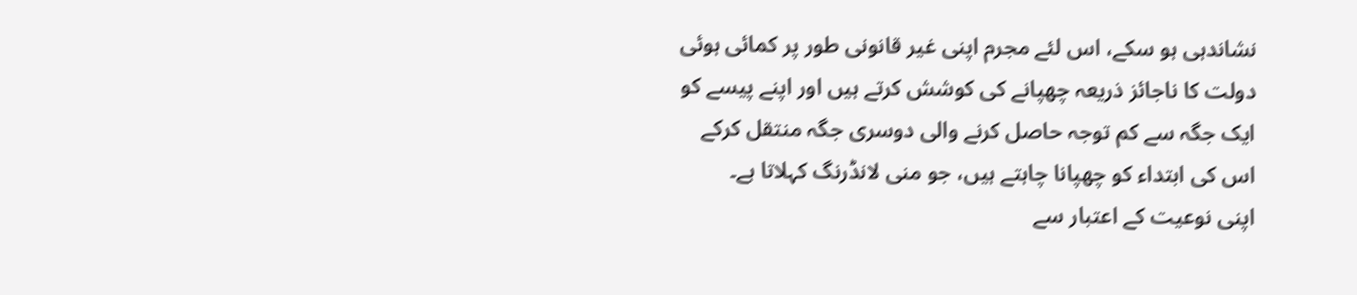نشاندہی ہو سکے، اس لئے مجرم اپنی غیر قانونی طور پر کمائی ہوئی دولت کا ناجائز ذریعہ چھپانے کی کوشش کرتے ہیں اور اپنے پیسے کو ایک جگہ سے کم توجہ حاصل کرنے والی دوسری جگہ منتقل کرکے اس کی ابتداء کو چھپانا چاہتے ہیں، جو منی لانڈرنگ کہلاتا ہے۔
اپنی نوعیت کے اعتبار سے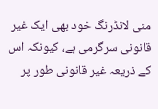منی لانڈرنگ خود بھی ایک غیر قانونی سرگرمی ہے، کیونکہ اس کے ذریعہ غیر قانونی طور پر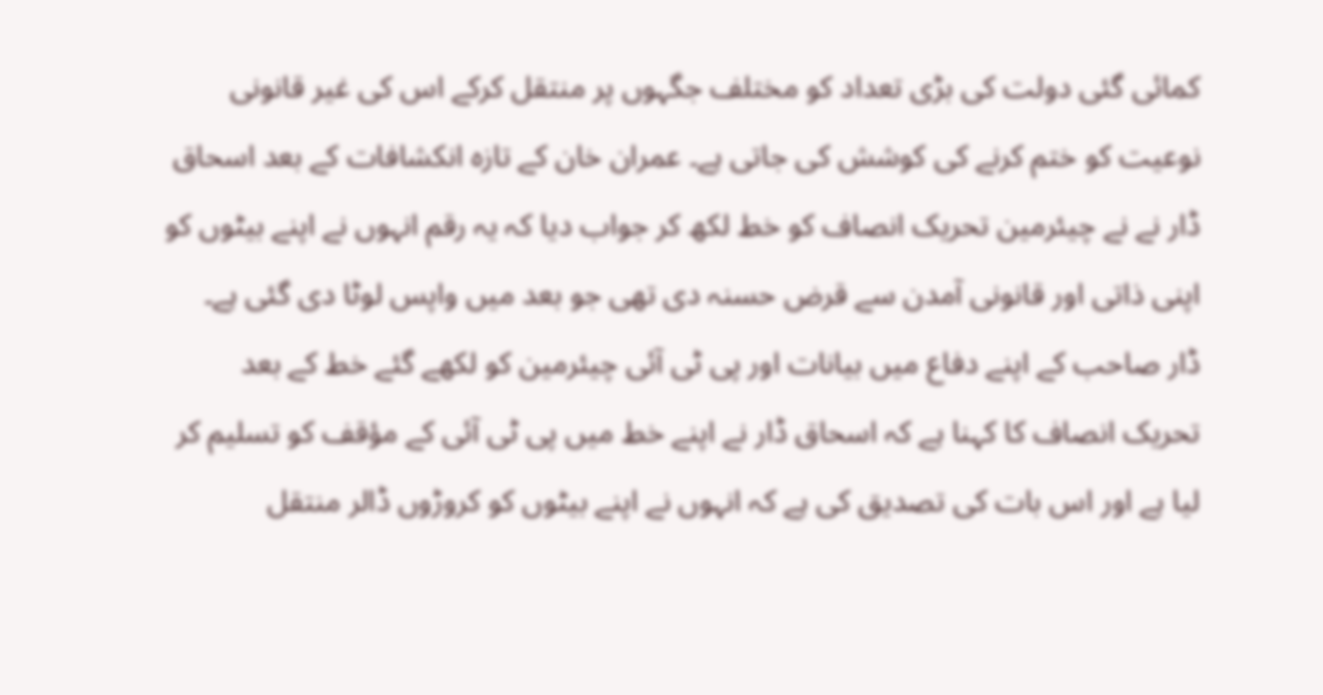کمائی گئی دولت کی بڑی تعداد کو مختلف جگہوں پر منتقل کرکے اس کی غیر قانونی نوعیت کو ختم کرنے کی کوشش کی جاتی ہے۔ عمران خان کے تازہ انکشافات کے بعد اسحاق ڈار نے نے چیئرمین تحریک انصاف کو خط لکھ کر جواب دیا کہ یہ رقم انہوں نے اپنے بیٹوں کو اپنی ذاتی اور قانونی آمدن سے قرض حسنہ دی تھی جو بعد میں واپس لوٹا دی گئی ہے۔
ڈار صاحب کے اپنے دفاع میں بیانات اور پی ٹی آئی چیئرمین کو لکھے گئے خط کے بعد تحریک انصاف کا کہنا ہے کہ اسحاق ڈار نے اپنے خط میں پی ٹی آئی کے مؤقف کو تسلیم کر لیا ہے اور اس بات کی تصدیق کی ہے کہ انہوں نے اپنے بیٹوں کو کروڑوں ڈالر منتقل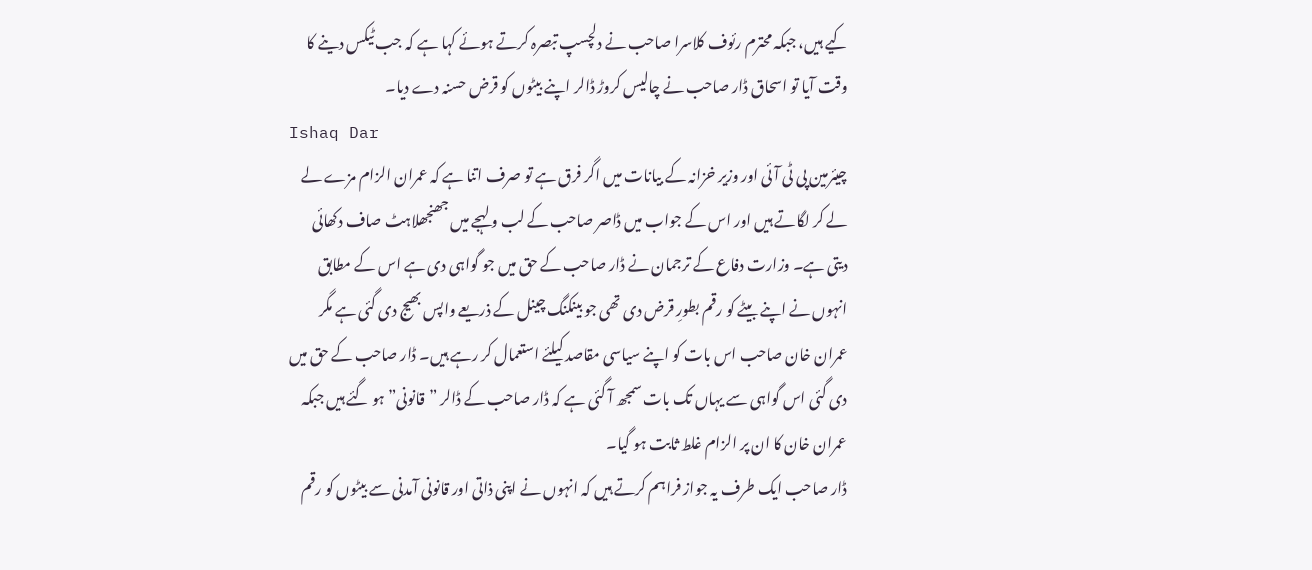کیے ہیں، جبکہ محترم رئوف کلاسرا صاحب نے دلچسپ تبصرہ کرتے ہوئے کہا ہے کہ جب ٹیکس دینے کا وقت آیا تو اسحاق ڈار صاحب نے چالیس کروڑ ڈالر اپنے بیٹوں کو قرض حسنہ دے دیا۔
Ishaq Dar
چیئرمین پی ٹی آئی اور وزیر خزانہ کے بیانات میں اگر فرق ہے تو صرف اتنا ہے کہ عمران الزام مزے لے لے کر لگاتے ہیں اور اس کے جواب میں ڈاصر صاحب کے لب و لہجے میں جھنجھلاہٹ صاف دکھائی دیتی ہے۔ وزارت دفاع کے ترجمان نے ڈار صاحب کے حق میں جو گواہی دی ہے اس کے مطابق انہوں نے اپنے بیٹے کو رقم بطورِ قرض دی تھی جو بینکنگ چینل کے ذریعے واپس بھیج دی گئی ہے مگر عمران خان صاحب اس بات کو اپنے سیاسی مقاصد کیلئے استعمال کر رہے ہیں۔ ڈار صاحب کے حق میں دی گئی اس گواہی سے یہاں تک بات سمجھ آ گئی ہے کہ ڈار صاحب کے ڈالر ”قانونی” ہو گئے ہیں جبکہ عمران خان کا ان پر الزام غلط ثابت ہو گیا۔
ڈار صاحب ایک طرف یہ جواز فراہم کرتے ہیں کہ انہوں نے اپنی ذاتی اور قانونی آمدنی سے بیٹوں کو رقم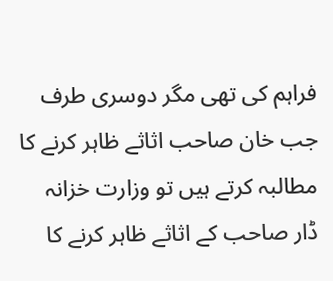فراہم کی تھی مگر دوسری طرف جب خان صاحب اثاثے ظاہر کرنے کا مطالبہ کرتے ہیں تو وزارت خزانہ ڈار صاحب کے اثاثے ظاہر کرنے کا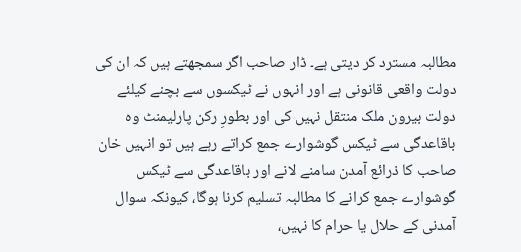مطالبہ مسترد کر دیتی ہے۔ ڈار صاحب اگر سمجھتے ہیں کہ ان کی دولت واقعی قانونی ہے اور انہوں نے ٹیکسوں سے بچنے کیلئے دولت بیرون ملک منتقل نہیں کی اور بطورِ رکن پارلیمنٹ وہ باقاعدگی سے ٹیکس گوشوارے جمع کراتے رہے ہیں تو انہیں خان صاحب کا ذرائع آمدن سامنے لانے اور باقاعدگی سے ٹیکس گوشوارے جمع کرانے کا مطالبہ تسلیم کرنا ہوگا، کیونکہ سوال آمدنی کے حلال یا حرام کا نہیں،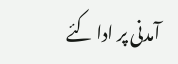آمدنی پر ادا کئے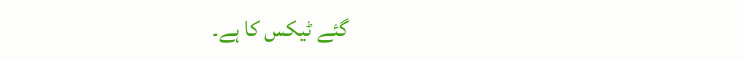گئے ٹیکس کا ہے۔